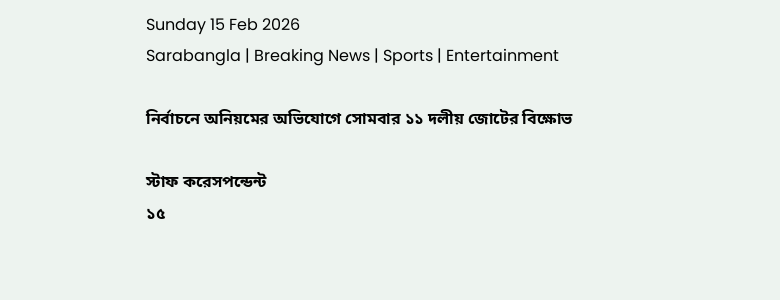Sunday 15 Feb 2026
Sarabangla | Breaking News | Sports | Entertainment

নির্বাচনে অনিয়মের অভিযোগে সোমবার ১১ দলীয় জোটের বিক্ষোভ

স্টাফ করেসপন্ডেন্ট
১৫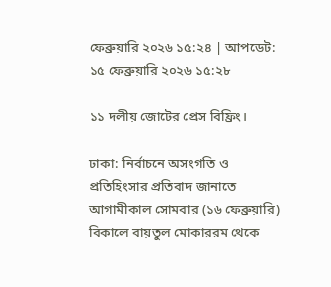ফেব্রুয়ারি ২০২৬ ১৫:২৪ | আপডেট: ১৫ ফেব্রুয়ারি ২০২৬ ১৫:২৮

১১ দলীয় জোটের প্রেস বিফ্রিং।

ঢাকা: নির্বাচনে অসংগতি ও প্রতিহিংসার প্রতিবাদ জানাতে আগামীকাল সোমবার (১৬ ফেব্রুয়ারি) বিকালে বায়তুল মোকাররম থেকে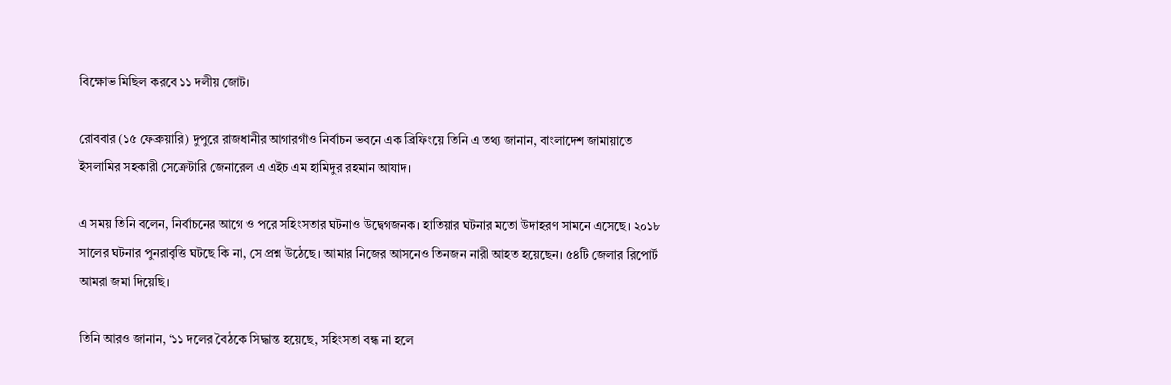বিক্ষোভ মিছিল করবে ১১ দলীয় জোট।

রোববার (১৫ ফেব্রুয়ারি) দুপুরে রাজধানীর আগারগাঁও নির্বাচন ভবনে এক ব্রিফিংয়ে তিনি এ তথ্য জানান, বাংলাদেশ জামায়াতে ইসলামির সহকারী সেক্রেটারি জেনারেল এ এইচ এম হামিদুর রহমান আযাদ।

এ সময় তিনি বলেন, নির্বাচনের আগে ও পরে সহিংসতার ঘটনাও উদ্বেগজনক। হাতিয়ার ঘটনার মতো উদাহরণ সামনে এসেছে। ২০১৮ সালের ঘটনার পুনরাবৃত্তি ঘটছে কি না, সে প্রশ্ন উঠেছে। আমার নিজের আসনেও তিনজন নারী আহত হয়েছেন। ৫৪টি জেলার রিপোর্ট আমরা জমা দিয়েছি।

তিনি আরও জানান, ‘১১ দলের বৈঠকে সিদ্ধান্ত হয়েছে, সহিংসতা বন্ধ না হলে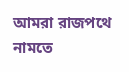আমরা রাজপথে নামতে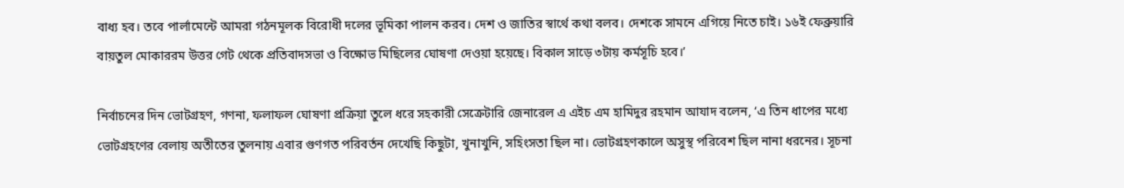বাধ্য হব। তবে পার্লামেন্টে আমরা গঠনমূলক বিরোধী দলের ভূমিকা পালন করব। দেশ ও জাতির স্বার্থে কথা বলব। দেশকে সামনে এগিয়ে নিতে চাই। ১৬ই ফেব্রুয়ারি বায়তুল মোকাররম উত্তর গেট থেকে প্রতিবাদসভা ও বিক্ষোভ মিছিলের ঘোষণা দেওয়া হয়েছে। বিকাল সাড়ে ৩টায় কর্মসূচি হবে।’

নির্বাচনের দিন ভোটগ্রহণ, গণনা, ফলাফল ঘোষণা প্রক্রিয়া তুলে ধরে সহকারী সেক্রেটারি জেনারেল এ এইচ এম হামিদুর রহমান আযাদ বলেন, ‘এ তিন ধাপের মধ্যে ভোটগ্রহণের বেলায় অতীতের তুলনায় এবার গুণগত পরিবর্তন দেখেছি কিছুটা, খুনাখুনি, সহিংসতা ছিল না। ভোটগ্রহণকালে অসুস্থ পরিবেশ ছিল নানা ধরনের। সূচনা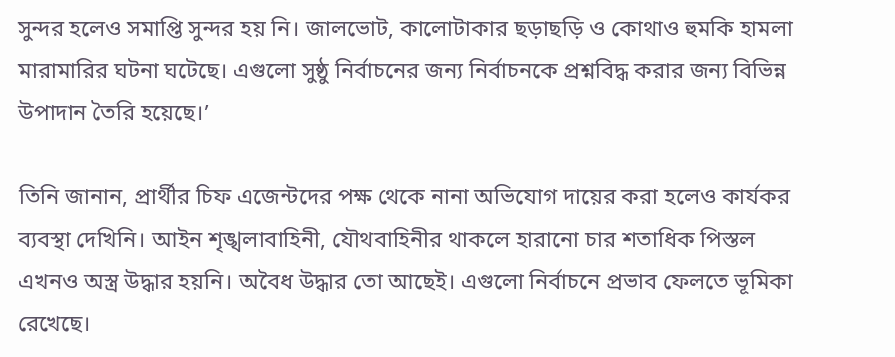সুন্দর হলেও সমাপ্তি সুন্দর হয় নি। জালভোট, কালোটাকার ছড়াছড়ি ও কোথাও হুমকি হামলা মারামারির ঘটনা ঘটেছে। এগুলো সুষ্ঠু নির্বাচনের জন্য নির্বাচনকে প্রশ্নবিদ্ধ করার জন্য বিভিন্ন উপাদান তৈরি হয়েছে।’

তিনি জানান, প্রার্থীর চিফ এজেন্টদের পক্ষ থেকে নানা অভিযোগ দায়ের করা হলেও কার্যকর ব্যবস্থা দেখিনি। আইন শৃঙ্খলাবাহিনী, যৌথবাহিনীর থাকলে হারানো চার শতাধিক পিস্তল এখনও অস্ত্র উদ্ধার হয়নি। অবৈধ উদ্ধার তো আছেই। এগুলো নির্বাচনে প্রভাব ফেলতে ভূমিকা রেখেছে।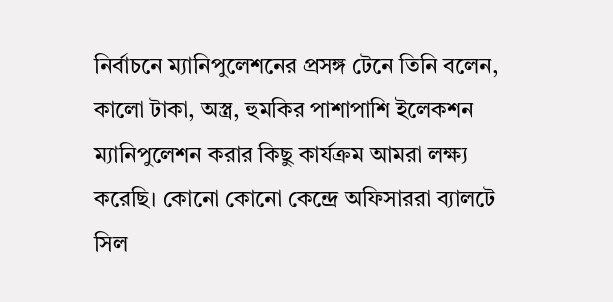নির্বাচনে ম্যানিপুলেশনের প্রসঙ্গ টেনে তিনি বলেন, কালো টাকা, অস্ত্র, হুমকির পাশাপাশি ইলেকশন ম্যানিপুলেশন করার কিছু কার্যক্রম আমরা লক্ষ্য করেছি। কোনো কোনো কেন্দ্রে অফিসাররা ব্যালটে সিল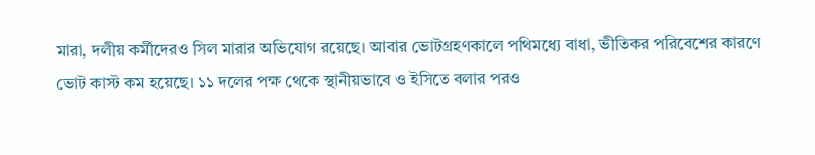মারা, দলীয় কর্মীদেরও সিল মারার অভিযোগ রয়েছে। আবার ভোটগ্রহণকালে পথিমধ্যে বাধা, ভীতিকর পরিবেশের কারণে ভোট কাস্ট কম হয়েছে। ১১ দলের পক্ষ থেকে স্থানীয়ভাবে ও ইসিতে বলার পরও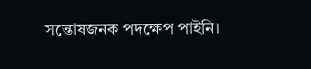সন্তোষজনক পদক্ষেপ পাইনি।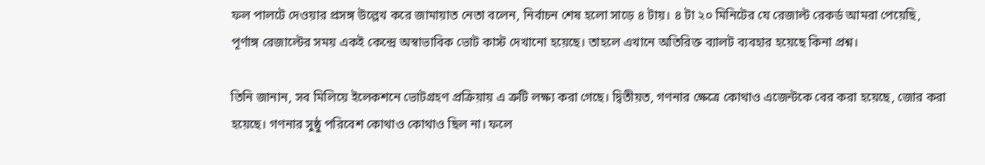ফল পালটে দেওয়ার প্রসঙ্গ উল্লেখ করে জামায়াত নেতা বলেন, নির্বাচন শেষ হলো সাড়ে ৪ টায়। ৪ টা ২০ মিনিটের যে রেজাল্ট রেকর্ড আমরা পেয়েছি, পূর্ণাঙ্গ রেজাল্টের সময় একই কেন্দ্রে অস্বাভাবিক ভোট কাস্ট দেখানো হয়েছে। তাহলে এখানে অতিরিক্ত ব্যালট ব্যবহার হয়েছে কিনা প্রশ্ন।

তিনি জানান, সব মিলিয়ে ইলেকশনে ভোটগ্রহণ প্রক্রিয়ায় এ ত্রুটি লক্ষ্য করা গেছে। দ্বিতীয়ত, গণনার ক্ষেত্রে কোথাও এজেন্টকে বের করা হয়েছে, জোর করা হয়েছে। গণনার সুষ্ঠু পরিবেশ কোথাও কোথাও ছিল না। ফলে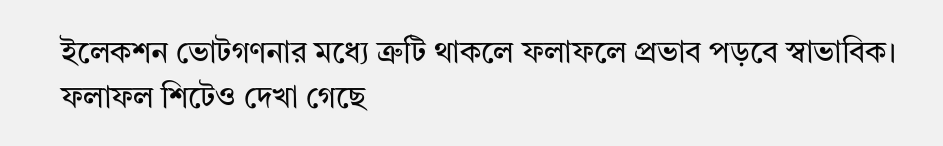ইলেকশন ভোটগণনার মধ্যে ত্রুটি থাকলে ফলাফলে প্রভাব পড়বে স্বাভাবিক। ফলাফল শিটেও দেখা গেছে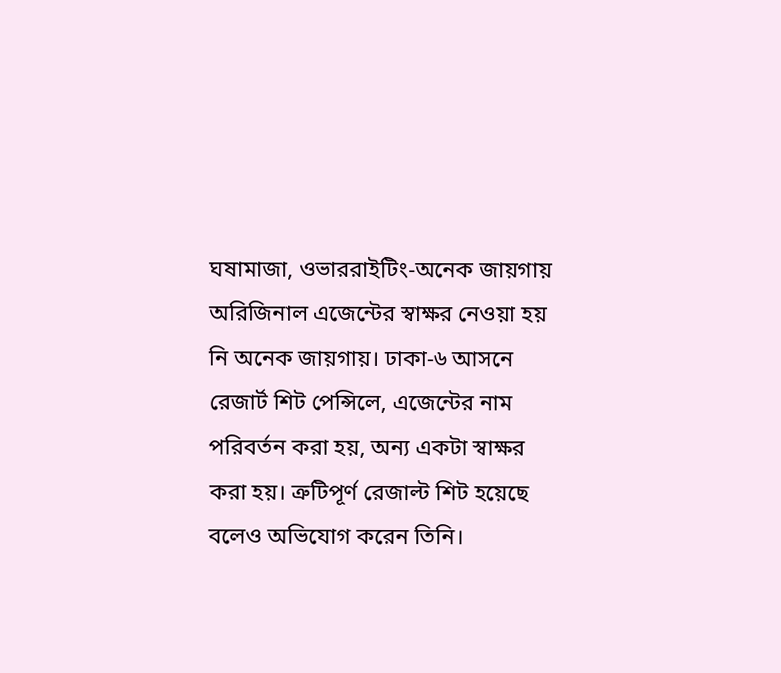ঘষামাজা, ওভাররাইটিং-অনেক জায়গায় অরিজিনাল এজেন্টের স্বাক্ষর নেওয়া হয় নি অনেক জায়গায়। ঢাকা-৬ আসনে রেজার্ট শিট পেন্সিলে, এজেন্টের নাম পরিবর্তন করা হয়, অন্য একটা স্বাক্ষর করা হয়। ত্রুটিপূর্ণ রেজাল্ট শিট হয়েছে বলেও অভিযোগ করেন তিনি।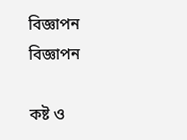বিজ্ঞাপন
বিজ্ঞাপন

কষ্ট ও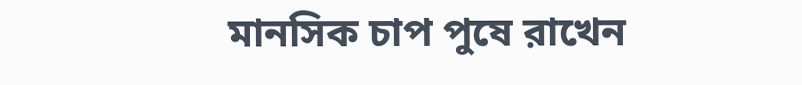মানসিক চাপ পুষে রাখেন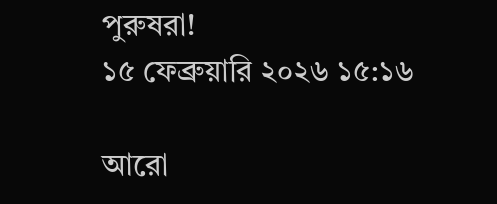পুরুষরা!
১৫ ফেব্রুয়ারি ২০২৬ ১৫:১৬

আরো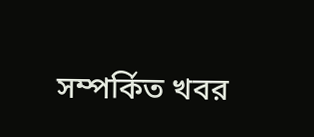সম্পর্কিত খবর